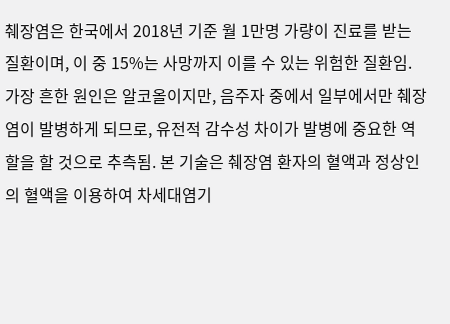췌장염은 한국에서 2018년 기준 월 1만명 가량이 진료를 받는 질환이며, 이 중 15%는 사망까지 이를 수 있는 위험한 질환임. 가장 흔한 원인은 알코올이지만, 음주자 중에서 일부에서만 췌장염이 발병하게 되므로, 유전적 감수성 차이가 발병에 중요한 역할을 할 것으로 추측됨. 본 기술은 췌장염 환자의 혈액과 정상인의 혈액을 이용하여 차세대염기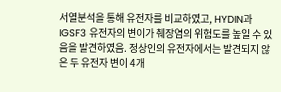서열분석을 통해 유전자를 비교하였고, HYDIN과 IGSF3 유전자의 변이가 췌장염의 위험도를 높일 수 있음을 발견하였음. 정상인의 유전자에서는 발견되지 않은 두 유전자 변이 4개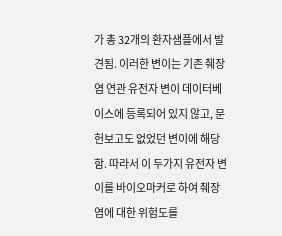가 총 32개의 환자샘플에서 발견됨. 이러한 변이는 기존 췌장염 연관 유전자 변이 데이터베이스에 등록되어 있지 않고, 문헌보고도 없었던 변이에 해당함. 따라서 이 두가지 유전자 변이를 바이오마커로 하여 췌장염에 대한 위험도를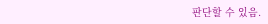판단할 수 있음.